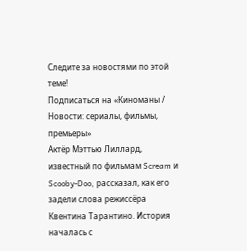Следите за новостями по этой теме!
Подписаться на «Киноманы / Новости: сериалы, фильмы, премьеры»
Актёр Мэттью Лиллард, известный по фильмам Scream и Scooby-Doo, рассказал, как его задели слова режиссёра Квентина Тарантино. История началась с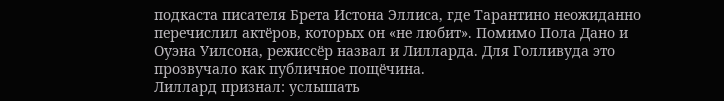подкаста писателя Брета Истона Эллиса, где Тарантино неожиданно перечислил актёров, которых он «не любит». Помимо Пола Дано и Оуэна Уилсона, режиссёр назвал и Лилларда. Для Голливуда это прозвучало как публичное пощёчина.
Лиллард признал: услышать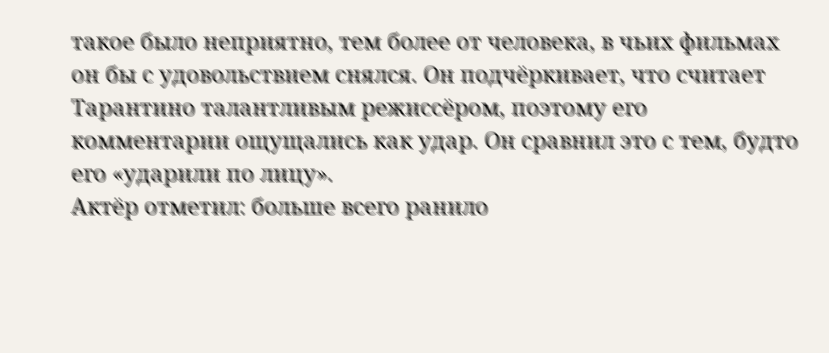такое было неприятно, тем более от человека, в чьих фильмах он бы с удовольствием снялся. Он подчёркивает, что считает Тарантино талантливым режиссёром, поэтому его комментарии ощущались как удар. Он сравнил это с тем, будто его «ударили по лицу».
Актёр отметил: больше всего ранило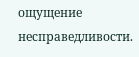ощущение несправедливости.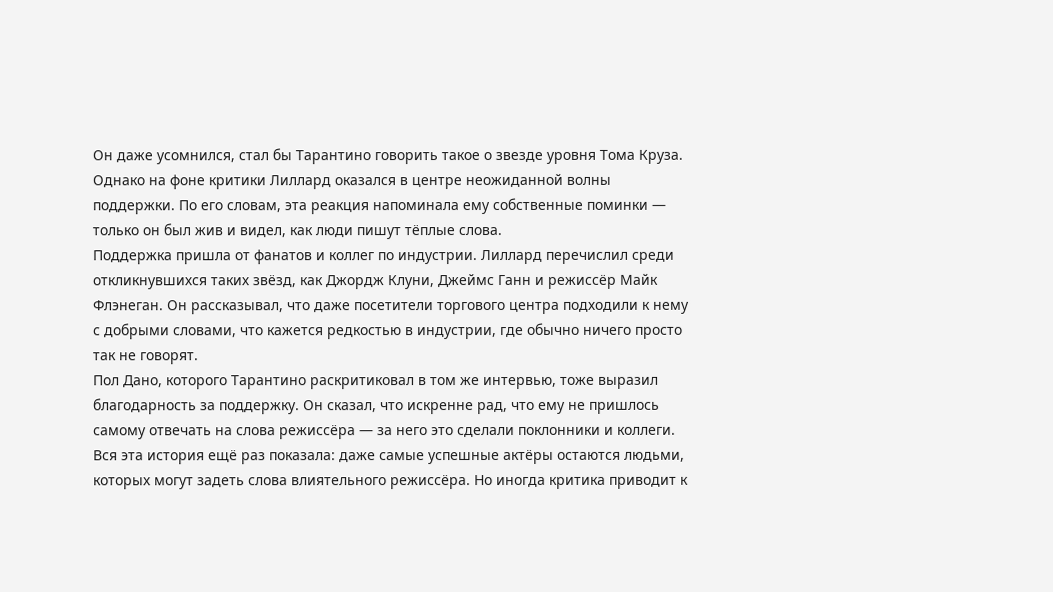Он даже усомнился, стал бы Тарантино говорить такое о звезде уровня Тома Круза. Однако на фоне критики Лиллард оказался в центре неожиданной волны поддержки. По его словам, эта реакция напоминала ему собственные поминки — только он был жив и видел, как люди пишут тёплые слова.
Поддержка пришла от фанатов и коллег по индустрии. Лиллард перечислил среди откликнувшихся таких звёзд, как Джордж Клуни, Джеймс Ганн и режиссёр Майк Флэнеган. Он рассказывал, что даже посетители торгового центра подходили к нему с добрыми словами, что кажется редкостью в индустрии, где обычно ничего просто так не говорят.
Пол Дано, которого Тарантино раскритиковал в том же интервью, тоже выразил благодарность за поддержку. Он сказал, что искренне рад, что ему не пришлось самому отвечать на слова режиссёра — за него это сделали поклонники и коллеги.
Вся эта история ещё раз показала: даже самые успешные актёры остаются людьми, которых могут задеть слова влиятельного режиссёра. Но иногда критика приводит к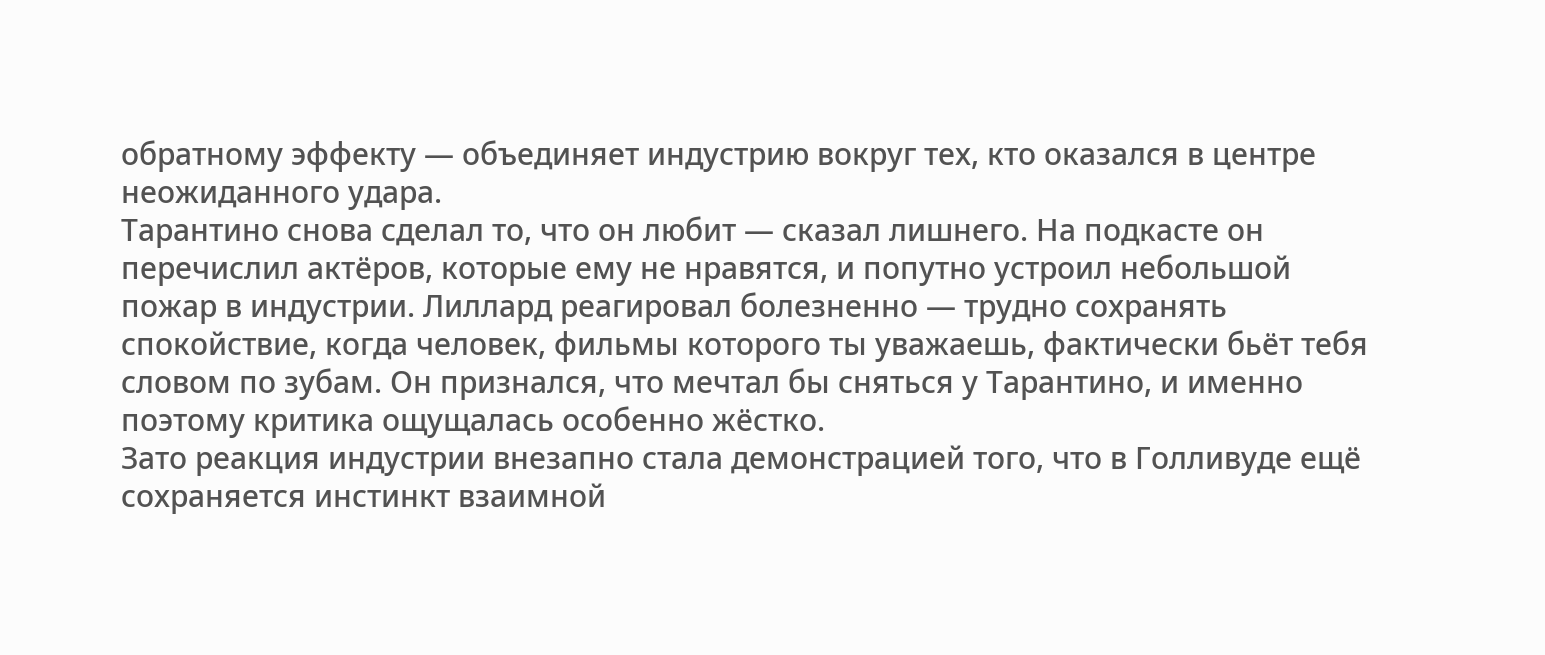обратному эффекту — объединяет индустрию вокруг тех, кто оказался в центре неожиданного удара.
Тарантино снова сделал то, что он любит — сказал лишнего. На подкасте он перечислил актёров, которые ему не нравятся, и попутно устроил небольшой пожар в индустрии. Лиллард реагировал болезненно — трудно сохранять спокойствие, когда человек, фильмы которого ты уважаешь, фактически бьёт тебя словом по зубам. Он признался, что мечтал бы сняться у Тарантино, и именно поэтому критика ощущалась особенно жёстко.
Зато реакция индустрии внезапно стала демонстрацией того, что в Голливуде ещё сохраняется инстинкт взаимной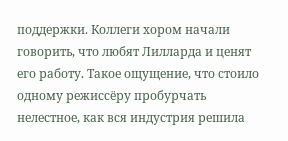поддержки. Коллеги хором начали говорить, что любят Лилларда и ценят его работу. Такое ощущение, что стоило одному режиссёру пробурчать нелестное, как вся индустрия решила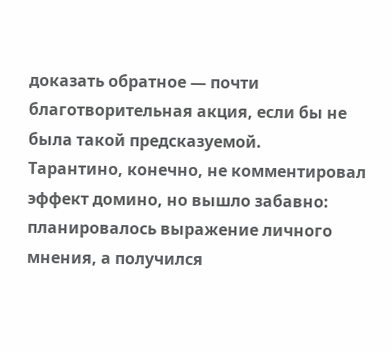доказать обратное — почти благотворительная акция, если бы не была такой предсказуемой.
Тарантино, конечно, не комментировал эффект домино, но вышло забавно: планировалось выражение личного мнения, а получился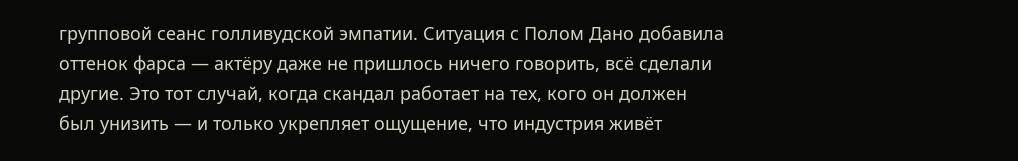групповой сеанс голливудской эмпатии. Ситуация с Полом Дано добавила оттенок фарса — актёру даже не пришлось ничего говорить, всё сделали другие. Это тот случай, когда скандал работает на тех, кого он должен был унизить — и только укрепляет ощущение, что индустрия живёт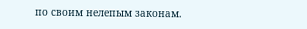по своим нелепым законам.